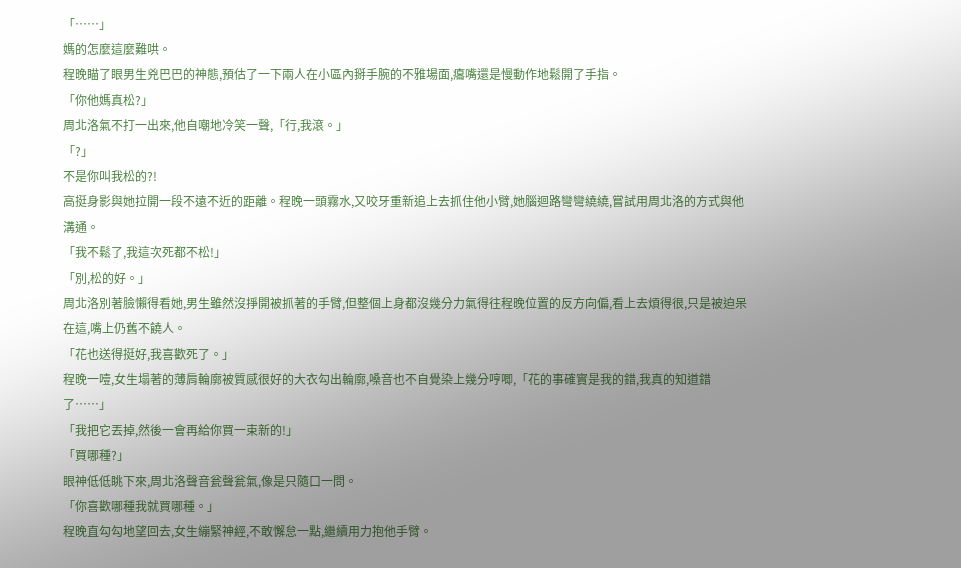「……」
媽的怎麼這麼難哄。
程晚瞄了眼男生兇巴巴的神態,預估了一下兩人在小區內掰手腕的不雅場面,癟嘴還是慢動作地鬆開了手指。
「你他媽真松?」
周北洛氣不打一出來,他自嘲地冷笑一聲,「行,我滾。」
「?」
不是你叫我松的?!
高挺身影與她拉開一段不遠不近的距離。程晚一頭霧水,又咬牙重新追上去抓住他小臂,她腦迴路彎彎繞繞,嘗試用周北洛的方式與他溝通。
「我不鬆了,我這次死都不松!」
「別,松的好。」
周北洛別著臉懶得看她,男生雖然沒掙開被抓著的手臂,但整個上身都沒幾分力氣得往程晚位置的反方向偏,看上去煩得很,只是被迫呆在這,嘴上仍舊不饒人。
「花也送得挺好,我喜歡死了。」
程晚一噎,女生塌著的薄肩輪廓被質感很好的大衣勾出輪廓,嗓音也不自覺染上幾分哼唧,「花的事確實是我的錯,我真的知道錯了……」
「我把它丟掉,然後一會再給你買一束新的!」
「買哪種?」
眼神低低眺下來,周北洛聲音瓮聲瓮氣,像是只隨口一問。
「你喜歡哪種我就買哪種。」
程晚直勾勾地望回去,女生繃緊神經,不敢懈怠一點,繼續用力抱他手臂。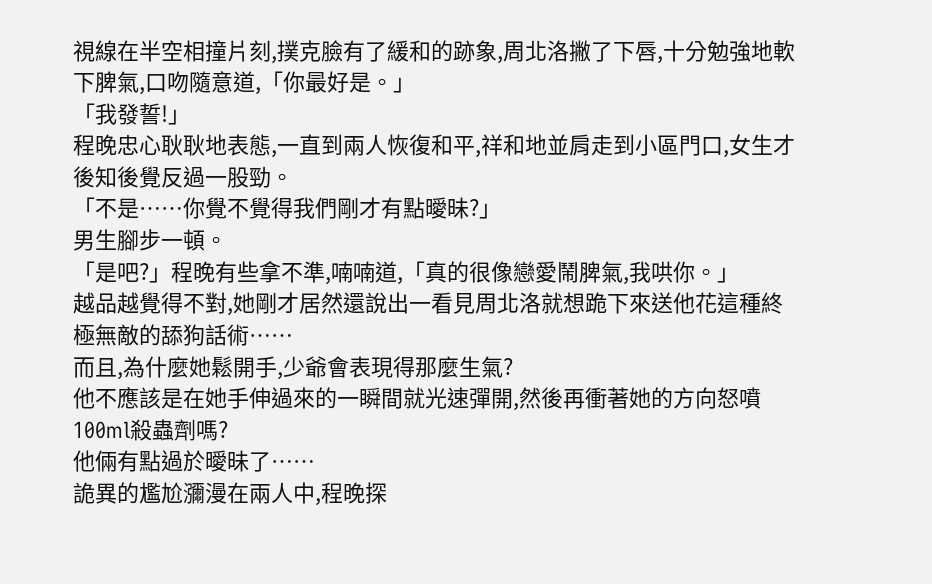視線在半空相撞片刻,撲克臉有了緩和的跡象,周北洛撇了下唇,十分勉強地軟下脾氣,口吻隨意道,「你最好是。」
「我發誓!」
程晚忠心耿耿地表態,一直到兩人恢復和平,祥和地並肩走到小區門口,女生才後知後覺反過一股勁。
「不是……你覺不覺得我們剛才有點曖昧?」
男生腳步一頓。
「是吧?」程晚有些拿不準,喃喃道,「真的很像戀愛鬧脾氣,我哄你。」
越品越覺得不對,她剛才居然還說出一看見周北洛就想跪下來送他花這種終極無敵的舔狗話術……
而且,為什麼她鬆開手,少爺會表現得那麼生氣?
他不應該是在她手伸過來的一瞬間就光速彈開,然後再衝著她的方向怒噴100ml殺蟲劑嗎?
他倆有點過於曖昧了……
詭異的尷尬瀰漫在兩人中,程晚探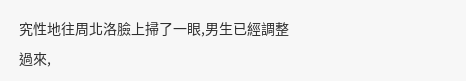究性地往周北洛臉上掃了一眼,男生已經調整過來,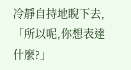冷靜自持地睨下去,「所以呢,你想表達什麼?」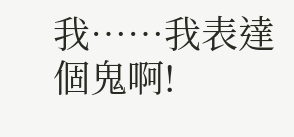我……我表達個鬼啊!